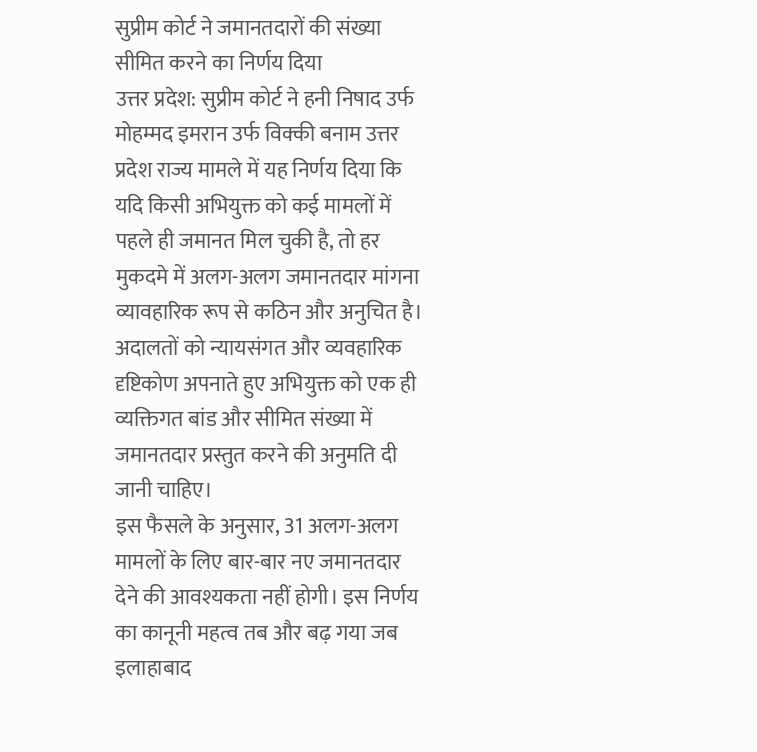सुप्रीम कोर्ट ने जमानतदारों की संख्या सीमित करने का निर्णय दिया
उत्तर प्रदेश: सुप्रीम कोर्ट ने हनी निषाद उर्फ मोहम्मद इमरान उर्फ विक्की बनाम उत्तर प्रदेश राज्य मामले में यह निर्णय दिया कि यदि किसी अभियुक्त को कई मामलों में पहले ही जमानत मिल चुकी है, तो हर मुकदमे में अलग-अलग जमानतदार मांगना व्यावहारिक रूप से कठिन और अनुचित है। अदालतों को न्यायसंगत और व्यवहारिक दृष्टिकोण अपनाते हुए अभियुक्त को एक ही व्यक्तिगत बांड और सीमित संख्या में जमानतदार प्रस्तुत करने की अनुमति दी जानी चाहिए।
इस फैसले के अनुसार, 31 अलग-अलग मामलों के लिए बार-बार नए जमानतदार देने की आवश्यकता नहीं होगी। इस निर्णय का कानूनी महत्व तब और बढ़ गया जब इलाहाबाद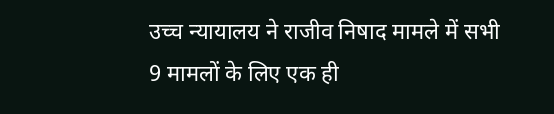उच्च न्यायालय ने राजीव निषाद मामले में सभी 9 मामलों के लिए एक ही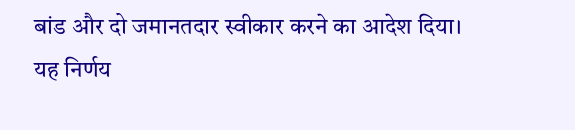बांड और दो जमानतदार स्वीकार करने का आदेश दिया। यह निर्णय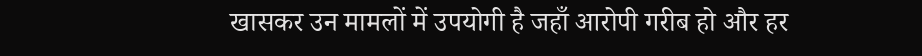खासकर उन मामलों में उपयोगी है जहाँ आरोपी गरीब हो और हर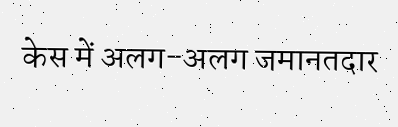केस में अलग-अलग जमानतदार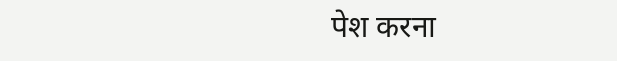पेश करना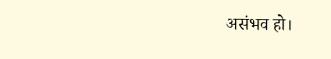असंभव हो।